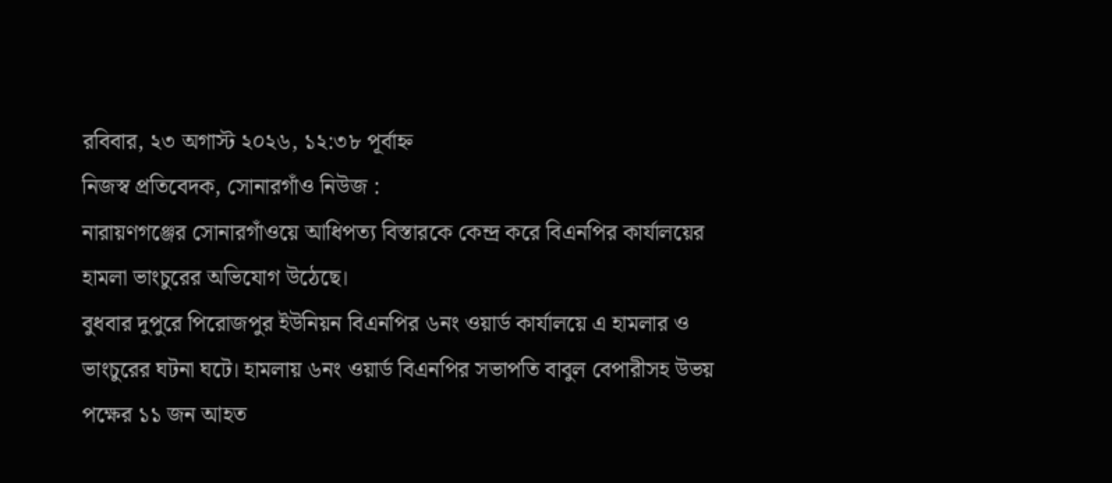রবিবার, ২৩ অগাস্ট ২০২৬, ১২:৩৮ পূর্বাহ্ন
নিজস্ব প্রতিবেদক, সোনারগাঁও নিউজ :
নারায়ণগঞ্জের সোনারগাঁওয়ে আধিপত্য বিস্তারকে কেন্দ্র করে বিএনপির কার্যালয়ের হামলা ভাংচুরের অভিযোগ উঠেছে।
বুধবার দুপুরে পিরোজপুর ইউনিয়ন বিএনপির ৬নং ওয়ার্ড কার্যালয়ে এ হামলার ও ভাংচুরের ঘটনা ঘটে। হামলায় ৬নং ওয়ার্ড বিএনপির সভাপতি বাবুল বেপারীসহ উভয় পক্ষের ১১ জন আহত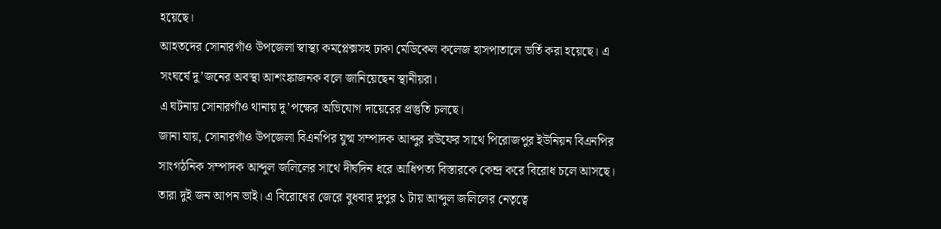হয়েছে।
আহতদের সোনারগাঁও উপজেলা স্বাস্থ্য কমপ্লেক্সসহ ঢাকা মেডিকেল কলেজ হাসপাতালে ভর্তি করা হয়েছে। এ সংঘর্ষে দু’জনের অবস্থা আশংঙ্কাজনক বলে জানিয়েছেন স্থানীয়রা।
এ ঘটনায় সোনারগাঁও থানায় দু’পক্ষের অভিযোগ দায়েরের প্রস্তুতি চলছে।
জানা যায়, সোনারগাঁও উপজেলা বিএনপির যুগ্ম সম্পাদক আব্দুর রউফের সাথে পিরোজপুর ইউনিয়ন বিএনপির সাংগঠনিক সম্পাদক আব্দুল জলিলের সাথে দীর্ঘদিন ধরে আধিপত্য বিস্তারকে কেন্দ্র করে বিরোধ চলে আসছে। তারা দুই জন আপন ভাই। এ বিরোধের জেরে বুধবার দুপুর ১ টায় আব্দুল জলিলের নেতৃত্বে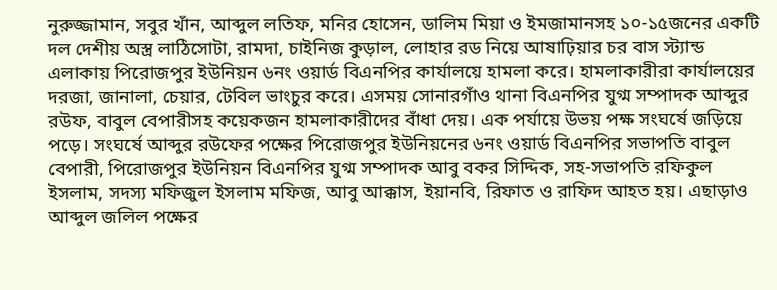নুরুজ্জামান, সবুর খাঁন, আব্দুল লতিফ, মনির হোসেন, ডালিম মিয়া ও ইমজামানসহ ১০-১৫জনের একটি দল দেশীয় অস্ত্র লাঠিসোটা, রামদা, চাইনিজ কুড়াল, লোহার রড নিয়ে আষাঢ়িয়ার চর বাস স্ট্যান্ড এলাকায় পিরোজপুর ইউনিয়ন ৬নং ওয়ার্ড বিএনপির কার্যালয়ে হামলা করে। হামলাকারীরা কার্যালয়ের দরজা, জানালা, চেয়ার, টেবিল ভাংচুর করে। এসময় সোনারগাঁও থানা বিএনপির যুগ্ম সম্পাদক আব্দুর রউফ, বাবুল বেপারীসহ কয়েকজন হামলাকারীদের বাঁধা দেয়। এক পর্যায়ে উভয় পক্ষ সংঘর্ষে জড়িয়ে পড়ে। সংঘর্ষে আব্দুর রউফের পক্ষের পিরোজপুর ইউনিয়নের ৬নং ওয়ার্ড বিএনপির সভাপতি বাবুল বেপারী, পিরোজপুর ইউনিয়ন বিএনপির যুগ্ম সম্পাদক আবু বকর সিদ্দিক, সহ-সভাপতি রফিকুল ইসলাম, সদস্য মফিজুল ইসলাম মফিজ, আবু আক্কাস, ইয়ানবি, রিফাত ও রাফিদ আহত হয়। এছাড়াও আব্দুল জলিল পক্ষের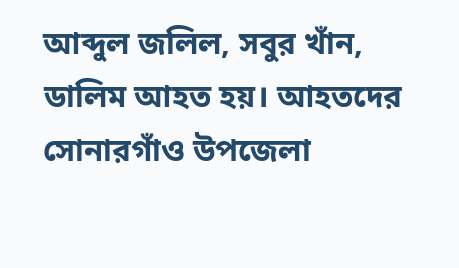আব্দুল জলিল, সবুর খাঁন, ডালিম আহত হয়। আহতদের সোনারগাঁও উপজেলা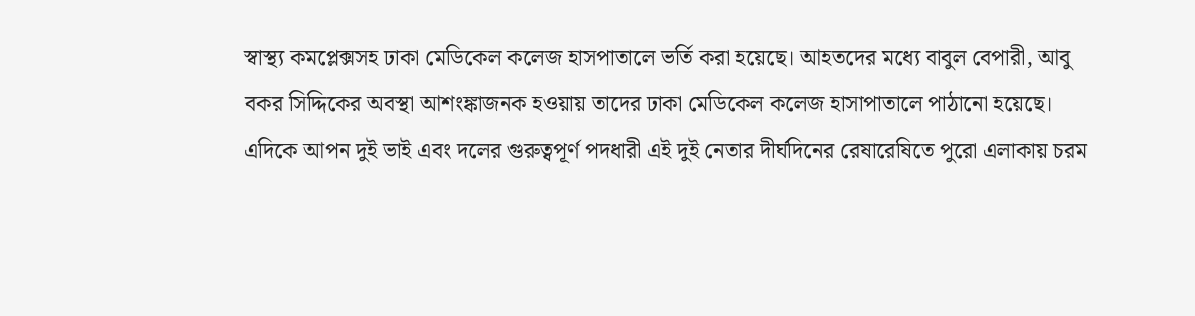স্বাস্থ্য কমপ্লেক্সসহ ঢাকা মেডিকেল কলেজ হাসপাতালে ভর্তি করা হয়েছে। আহতদের মধ্যে বাবুল বেপারী, আবু বকর সিদ্দিকের অবস্থা আশংঙ্কাজনক হওয়ায় তাদের ঢাকা মেডিকেল কলেজ হাসাপাতালে পাঠানো হয়েছে।
এদিকে আপন দুই ভাই এবং দলের গুরুত্বপূর্ণ পদধারী এই দুই নেতার দীর্ঘদিনের রেষারেষিতে পুরো এলাকায় চরম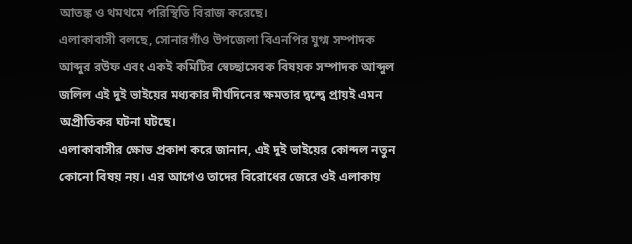আতঙ্ক ও থমথমে পরিস্থিতি বিরাজ করেছে।
এলাকাবাসী বলছে, সোনারগাঁও উপজেলা বিএনপির যুগ্ম সম্পাদক আব্দুর রউফ এবং একই কমিটির স্বেচ্ছাসেবক বিষয়ক সম্পাদক আব্দুল জলিল এই দুই ভাইয়ের মধ্যকার দীর্ঘদিনের ক্ষমতার দ্বন্দ্বে প্রায়ই এমন অপ্রীতিকর ঘটনা ঘটছে।
এলাকাবাসীর ক্ষোভ প্রকাশ করে জানান, এই দুই ভাইয়ের কোন্দল নতুন কোনো বিষয় নয়। এর আগেও তাদের বিরোধের জেরে ওই এলাকায়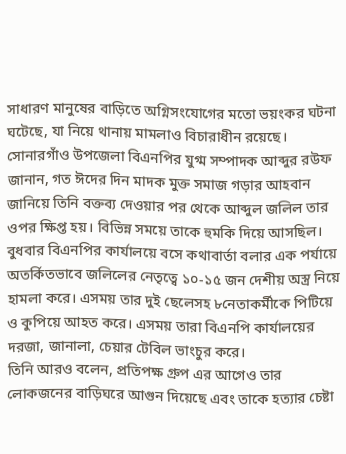সাধারণ মানুষের বাড়িতে অগ্নিসংযোগের মতো ভয়ংকর ঘটনা ঘটেছে, যা নিয়ে থানায় মামলাও বিচারাধীন রয়েছে।
সোনারগাঁও উপজেলা বিএনপির যুগ্ম সম্পাদক আব্দুর রউফ জানান, গত ঈদের দিন মাদক মুক্ত সমাজ গড়ার আহবান জানিয়ে তিনি বক্তব্য দেওয়ার পর থেকে আব্দুল জলিল তার ওপর ক্ষিপ্ত হয়। বিভিন্ন সময়ে তাকে হুমকি দিয়ে আসছিল। বুধবার বিএনপির কার্যালয়ে বসে কথাবার্তা বলার এক পর্যায়ে অতর্কিতভাবে জলিলের নেতৃত্বে ১০-১৫ জন দেশীয় অস্ত্র নিয়ে হামলা করে। এসময় তার দুই ছেলেসহ ৮নেতাকর্মীকে পিটিয়ে ও কুপিয়ে আহত করে। এসময় তারা বিএনপি কার্যালয়ের দরজা, জানালা, চেয়ার টেবিল ভাংচুর করে।
তিনি আরও বলেন, প্রতিপক্ষ গ্রুপ এর আগেও তার লোকজনের বাড়িঘরে আগুন দিয়েছে এবং তাকে হত্যার চেষ্টা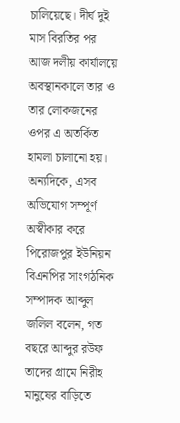চালিয়েছে। দীর্ঘ দুই মাস বিরতির পর আজ দলীয় কার্যালয়ে অবস্থানকালে তার ও তার লোকজনের ওপর এ অতর্কিত হামলা চালানো হয়।
অন্যদিকে, এসব অভিযোগ সম্পূর্ণ অস্বীকার করে পিরোজপুর ইউনিয়ন বিএনপির সাংগঠনিক সম্পাদক আব্দুল জলিল বলেন, গত বছরে আব্দুর রউফ তাদের গ্রামে নিরীহ মানুষের বাড়িতে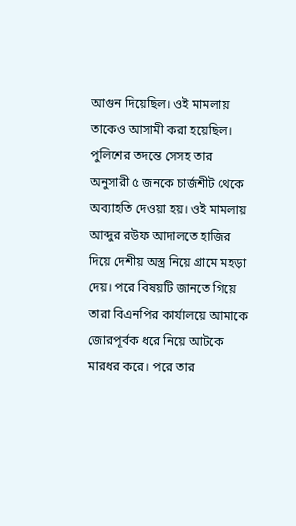আগুন দিয়েছিল। ওই মামলায় তাকেও আসামী করা হয়েছিল। পুলিশের তদন্তে সেসহ তার অনুসারী ৫ জনকে চার্জশীট থেকে অব্যাহতি দেওয়া হয়। ওই মামলায় আব্দুর রউফ আদালতে হাজির দিয়ে দেশীয় অস্ত্র নিয়ে গ্রামে মহড়া দেয়। পরে বিষয়টি জানতে গিয়ে তারা বিএনপির কার্যালয়ে আমাকে জোরপূর্বক ধরে নিয়ে আটকে মারধর করে। পরে তার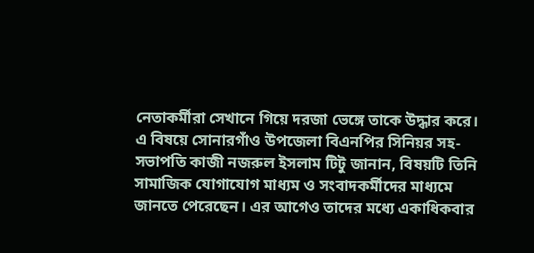নেতাকর্মীরা সেখানে গিয়ে দরজা ভেঙ্গে তাকে উদ্ধার করে।
এ বিষয়ে সোনারগাঁও উপজেলা বিএনপির সিনিয়র সহ-সভাপতি কাজী নজরুল ইসলাম টিটু জানান, বিষয়টি তিনি সামাজিক যোগাযোগ মাধ্যম ও সংবাদকর্মীদের মাধ্যমে জানতে পেরেছেন। এর আগেও তাদের মধ্যে একাধিকবার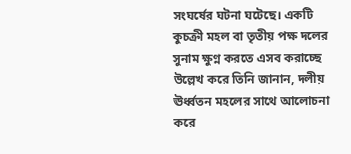সংঘর্ষের ঘটনা ঘটেছে। একটি কুচক্রী মহল বা তৃতীয় পক্ষ দলের সুনাম ক্ষুণ্ন করতে এসব করাচ্ছে উল্লেখ করে তিনি জানান, দলীয় ঊর্ধ্বতন মহলের সাথে আলোচনা করে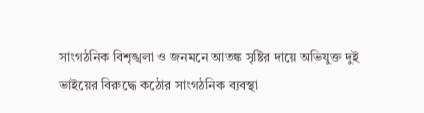সাংগঠনিক বিশৃঙ্খলা ও জনমনে আতঙ্ক সৃষ্টির দায়ে অভিযুক্ত দুই ভাইয়ের বিরুদ্ধে কঠোর সাংগঠনিক ব্যবস্থা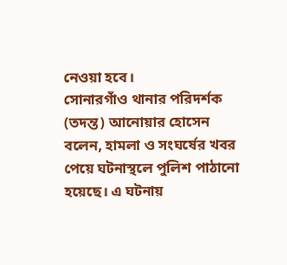নেওয়া হবে।
সোনারগাঁও থানার পরিদর্শক (তদন্ত) আনোয়ার হোসেন বলেন, হামলা ও সংঘর্ষের খবর পেয়ে ঘটনাস্থলে পুলিশ পাঠানো হয়েছে। এ ঘটনায়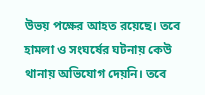উভয় পক্ষের আহত রয়েছে। তবে হামলা ও সংঘর্ষের ঘটনায় কেউ থানায় অভিযোগ দেয়নি। তবে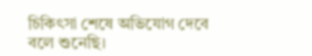চিকিৎসা শেষে অভিযোগ দেবে বলে শুনেছি।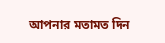আপনার মতামত দিন